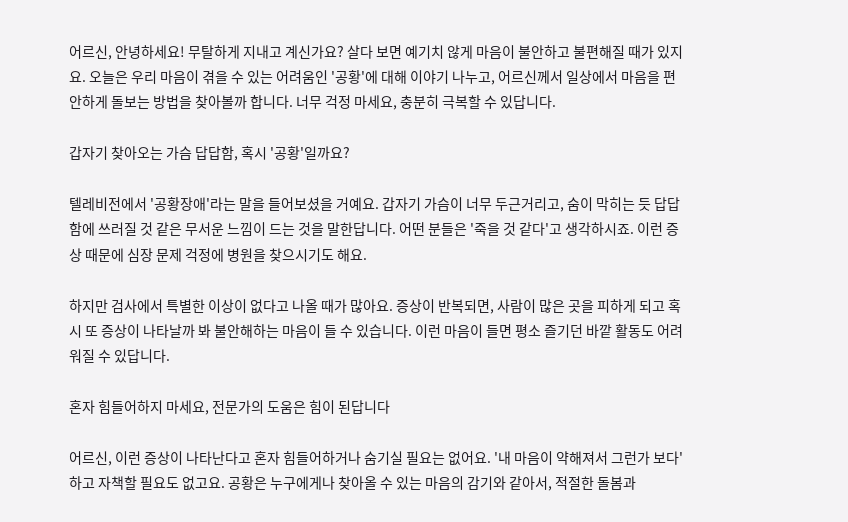어르신, 안녕하세요! 무탈하게 지내고 계신가요? 살다 보면 예기치 않게 마음이 불안하고 불편해질 때가 있지요. 오늘은 우리 마음이 겪을 수 있는 어려움인 '공황'에 대해 이야기 나누고, 어르신께서 일상에서 마음을 편안하게 돌보는 방법을 찾아볼까 합니다. 너무 걱정 마세요, 충분히 극복할 수 있답니다.

갑자기 찾아오는 가슴 답답함, 혹시 '공황'일까요?

텔레비전에서 '공황장애'라는 말을 들어보셨을 거예요. 갑자기 가슴이 너무 두근거리고, 숨이 막히는 듯 답답함에 쓰러질 것 같은 무서운 느낌이 드는 것을 말한답니다. 어떤 분들은 '죽을 것 같다'고 생각하시죠. 이런 증상 때문에 심장 문제 걱정에 병원을 찾으시기도 해요.

하지만 검사에서 특별한 이상이 없다고 나올 때가 많아요. 증상이 반복되면, 사람이 많은 곳을 피하게 되고 혹시 또 증상이 나타날까 봐 불안해하는 마음이 들 수 있습니다. 이런 마음이 들면 평소 즐기던 바깥 활동도 어려워질 수 있답니다.

혼자 힘들어하지 마세요, 전문가의 도움은 힘이 된답니다

어르신, 이런 증상이 나타난다고 혼자 힘들어하거나 숨기실 필요는 없어요. '내 마음이 약해져서 그런가 보다' 하고 자책할 필요도 없고요. 공황은 누구에게나 찾아올 수 있는 마음의 감기와 같아서, 적절한 돌봄과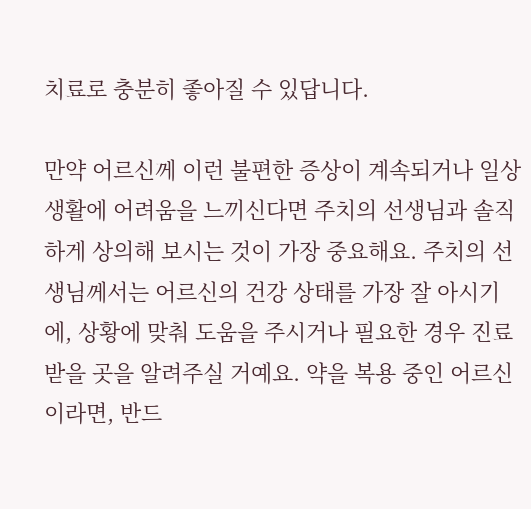치료로 충분히 좋아질 수 있답니다.

만약 어르신께 이런 불편한 증상이 계속되거나 일상생활에 어려움을 느끼신다면 주치의 선생님과 솔직하게 상의해 보시는 것이 가장 중요해요. 주치의 선생님께서는 어르신의 건강 상태를 가장 잘 아시기에, 상황에 맞춰 도움을 주시거나 필요한 경우 진료받을 곳을 알려주실 거예요. 약을 복용 중인 어르신이라면, 반드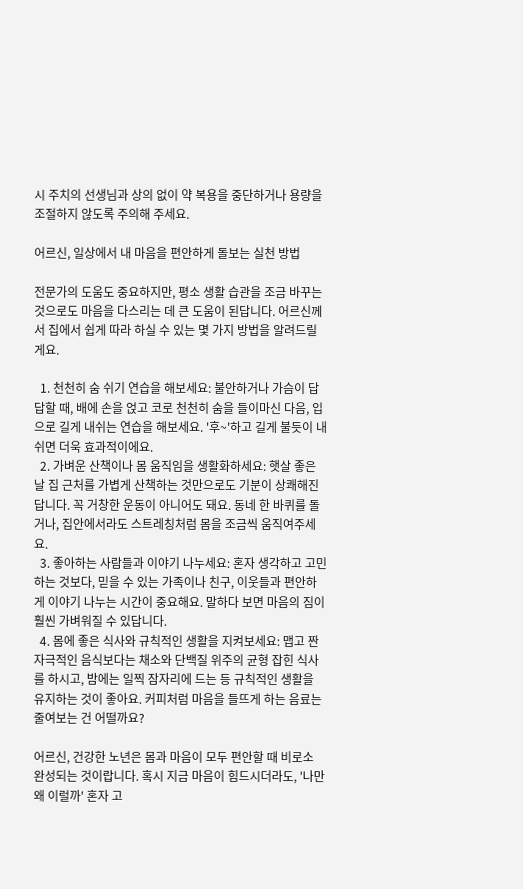시 주치의 선생님과 상의 없이 약 복용을 중단하거나 용량을 조절하지 않도록 주의해 주세요.

어르신, 일상에서 내 마음을 편안하게 돌보는 실천 방법

전문가의 도움도 중요하지만, 평소 생활 습관을 조금 바꾸는 것으로도 마음을 다스리는 데 큰 도움이 된답니다. 어르신께서 집에서 쉽게 따라 하실 수 있는 몇 가지 방법을 알려드릴게요.

  1. 천천히 숨 쉬기 연습을 해보세요: 불안하거나 가슴이 답답할 때, 배에 손을 얹고 코로 천천히 숨을 들이마신 다음, 입으로 길게 내쉬는 연습을 해보세요. '후~'하고 길게 불듯이 내쉬면 더욱 효과적이에요.
  2. 가벼운 산책이나 몸 움직임을 생활화하세요: 햇살 좋은 날 집 근처를 가볍게 산책하는 것만으로도 기분이 상쾌해진답니다. 꼭 거창한 운동이 아니어도 돼요. 동네 한 바퀴를 돌거나, 집안에서라도 스트레칭처럼 몸을 조금씩 움직여주세요.
  3. 좋아하는 사람들과 이야기 나누세요: 혼자 생각하고 고민하는 것보다, 믿을 수 있는 가족이나 친구, 이웃들과 편안하게 이야기 나누는 시간이 중요해요. 말하다 보면 마음의 짐이 훨씬 가벼워질 수 있답니다.
  4. 몸에 좋은 식사와 규칙적인 생활을 지켜보세요: 맵고 짠 자극적인 음식보다는 채소와 단백질 위주의 균형 잡힌 식사를 하시고, 밤에는 일찍 잠자리에 드는 등 규칙적인 생활을 유지하는 것이 좋아요. 커피처럼 마음을 들뜨게 하는 음료는 줄여보는 건 어떨까요?

어르신, 건강한 노년은 몸과 마음이 모두 편안할 때 비로소 완성되는 것이랍니다. 혹시 지금 마음이 힘드시더라도, '나만 왜 이럴까' 혼자 고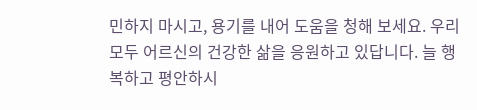민하지 마시고, 용기를 내어 도움을 청해 보세요. 우리 모두 어르신의 건강한 삶을 응원하고 있답니다. 늘 행복하고 평안하시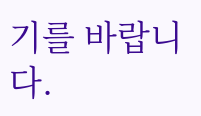기를 바랍니다.